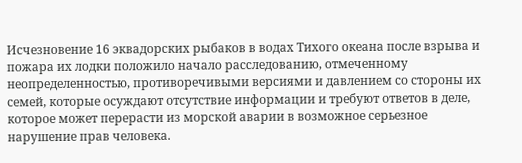Исчезновение 16 эквадорских рыбаков в водах Тихого океана после взрыва и пожара их лодки положило начало расследованию, отмеченному неопределенностью, противоречивыми версиями и давлением со стороны их семей, которые осуждают отсутствие информации и требуют ответов в деле, которое может перерасти из морской аварии в возможное серьезное нарушение прав человека.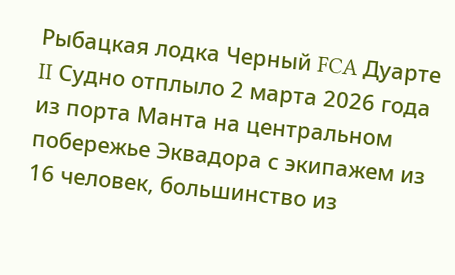Рыбацкая лодка Черный FCA Дуарте II Судно отплыло 2 марта 2026 года из порта Манта на центральном побережье Эквадора с экипажем из 16 человек, большинство из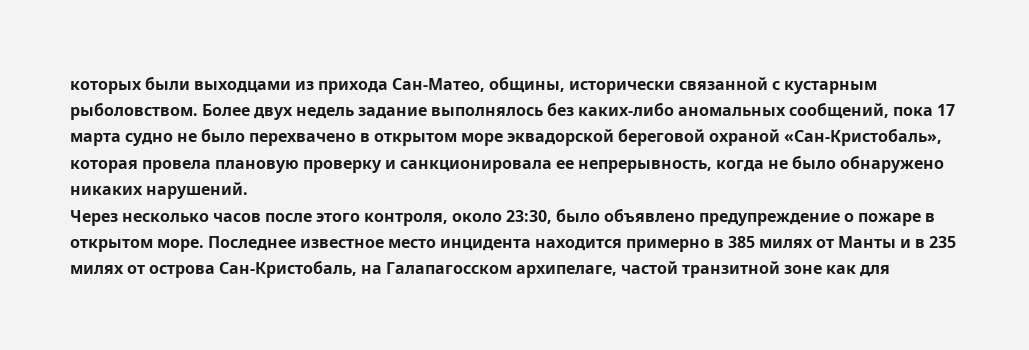которых были выходцами из прихода Сан-Матео, общины, исторически связанной с кустарным рыболовством. Более двух недель задание выполнялось без каких-либо аномальных сообщений, пока 17 марта судно не было перехвачено в открытом море эквадорской береговой охраной «Сан-Кристобаль», которая провела плановую проверку и санкционировала ее непрерывность, когда не было обнаружено никаких нарушений.
Через несколько часов после этого контроля, около 23:30, было объявлено предупреждение о пожаре в открытом море. Последнее известное место инцидента находится примерно в 385 милях от Манты и в 235 милях от острова Сан-Кристобаль, на Галапагосском архипелаге, частой транзитной зоне как для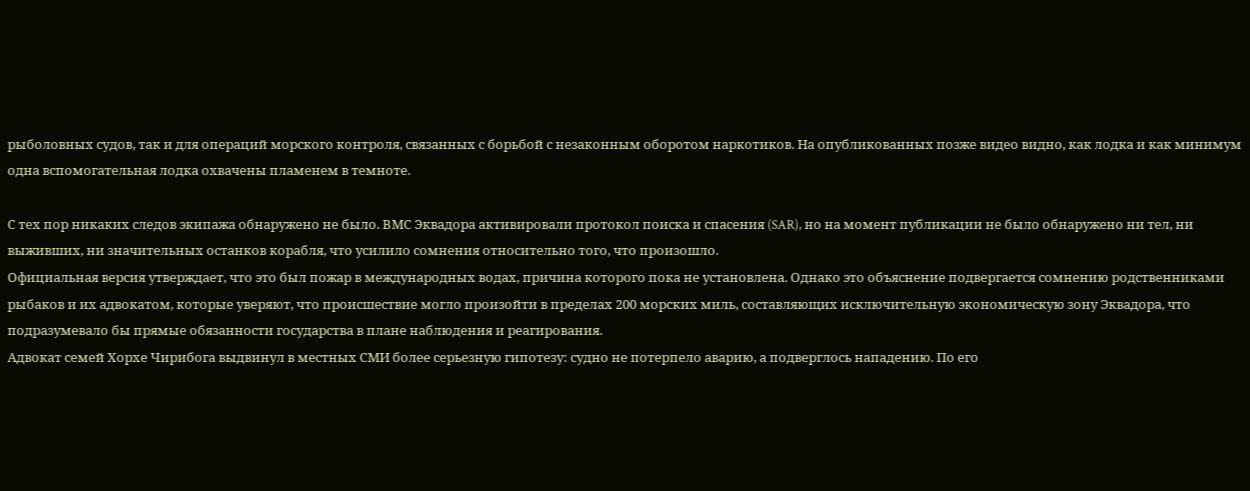рыболовных судов, так и для операций морского контроля, связанных с борьбой с незаконным оборотом наркотиков. На опубликованных позже видео видно, как лодка и как минимум одна вспомогательная лодка охвачены пламенем в темноте.

С тех пор никаких следов экипажа обнаружено не было. ВМС Эквадора активировали протокол поиска и спасения (SAR), но на момент публикации не было обнаружено ни тел, ни выживших, ни значительных останков корабля, что усилило сомнения относительно того, что произошло.
Официальная версия утверждает, что это был пожар в международных водах, причина которого пока не установлена. Однако это объяснение подвергается сомнению родственниками рыбаков и их адвокатом, которые уверяют, что происшествие могло произойти в пределах 200 морских миль, составляющих исключительную экономическую зону Эквадора, что подразумевало бы прямые обязанности государства в плане наблюдения и реагирования.
Адвокат семей Хорхе Чирибога выдвинул в местных СМИ более серьезную гипотезу: судно не потерпело аварию, а подверглось нападению. По его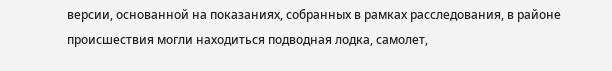версии, основанной на показаниях, собранных в рамках расследования, в районе происшествия могли находиться подводная лодка, самолет,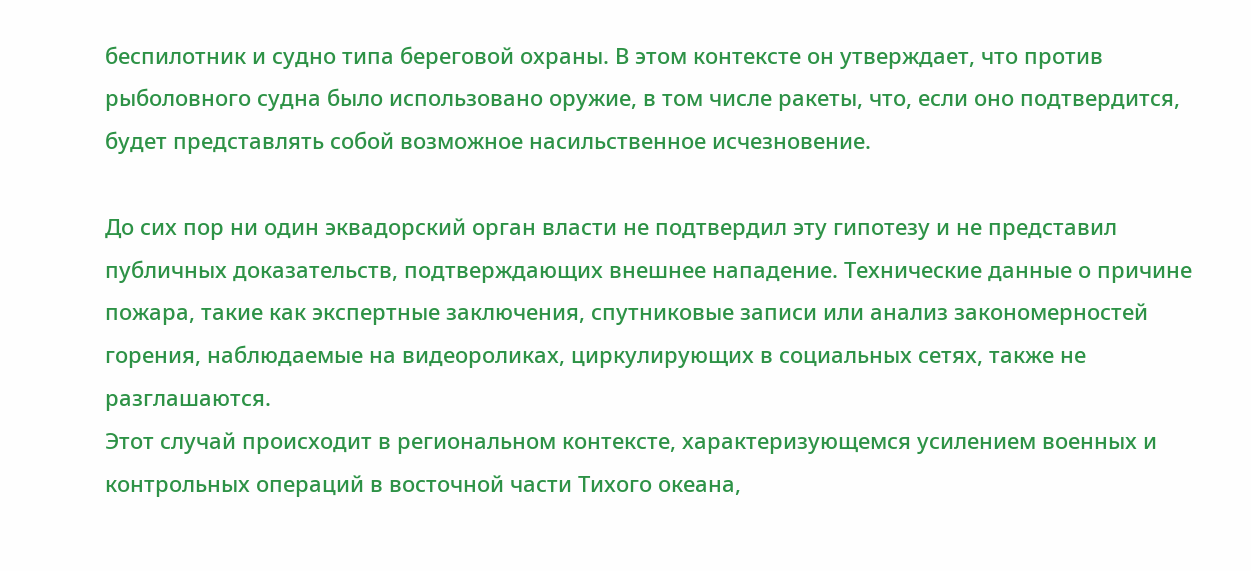беспилотник и судно типа береговой охраны. В этом контексте он утверждает, что против рыболовного судна было использовано оружие, в том числе ракеты, что, если оно подтвердится, будет представлять собой возможное насильственное исчезновение.

До сих пор ни один эквадорский орган власти не подтвердил эту гипотезу и не представил публичных доказательств, подтверждающих внешнее нападение. Технические данные о причине пожара, такие как экспертные заключения, спутниковые записи или анализ закономерностей горения, наблюдаемые на видеороликах, циркулирующих в социальных сетях, также не разглашаются.
Этот случай происходит в региональном контексте, характеризующемся усилением военных и контрольных операций в восточной части Тихого океана,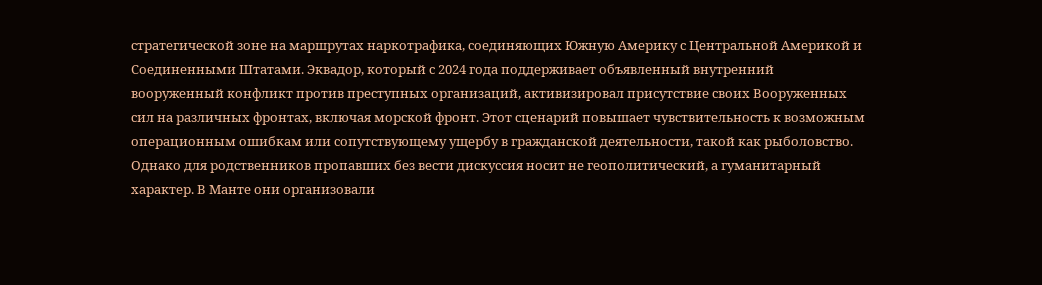стратегической зоне на маршрутах наркотрафика, соединяющих Южную Америку с Центральной Америкой и Соединенными Штатами. Эквадор, который с 2024 года поддерживает объявленный внутренний вооруженный конфликт против преступных организаций, активизировал присутствие своих Вооруженных сил на различных фронтах, включая морской фронт. Этот сценарий повышает чувствительность к возможным операционным ошибкам или сопутствующему ущербу в гражданской деятельности, такой как рыболовство.
Однако для родственников пропавших без вести дискуссия носит не геополитический, а гуманитарный характер. В Манте они организовали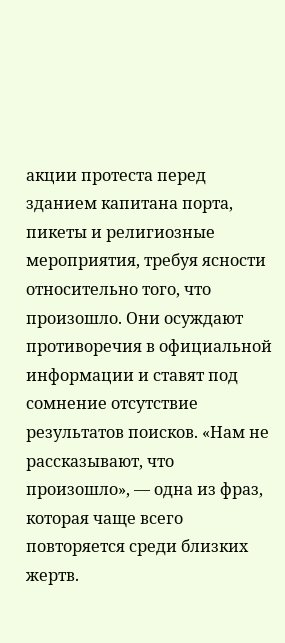акции протеста перед зданием капитана порта, пикеты и религиозные мероприятия, требуя ясности относительно того, что произошло. Они осуждают противоречия в официальной информации и ставят под сомнение отсутствие результатов поисков. «Нам не рассказывают, что произошло», — одна из фраз, которая чаще всего повторяется среди близких жертв.